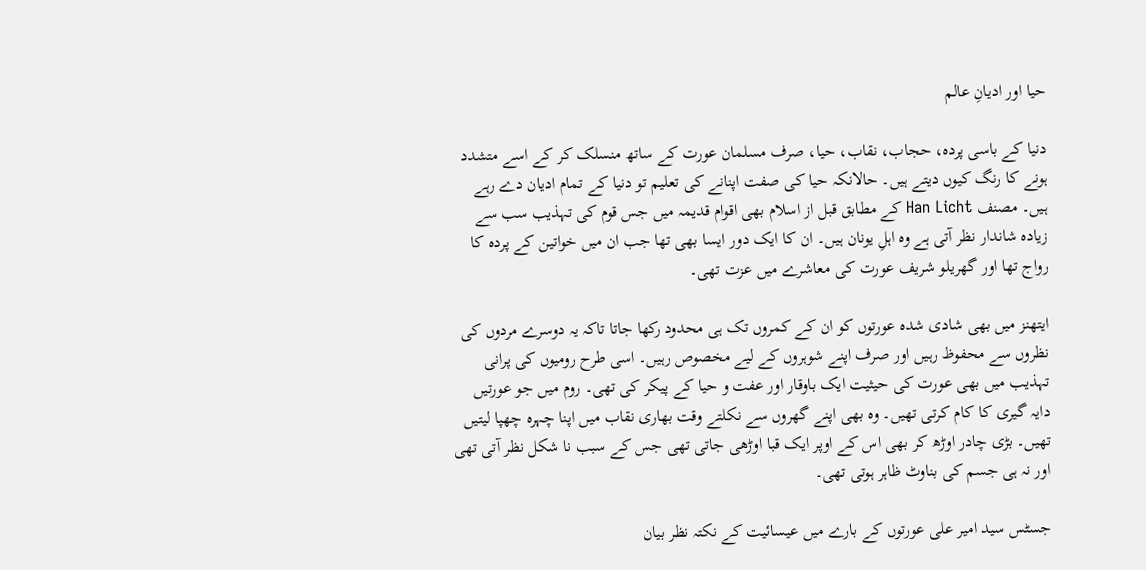حیا اور ادیانِ عالم

دنیا کے باسی پردہ، حجاب، نقاب، حیا، صرف مسلمان عورت کے ساتھ منسلک کر کے اسے متشدد ہونے کا رنگ کیوں دیتے ہیں۔ حالانکہ حیا کی صفت اپنانے کی تعلیم تو دنیا کے تمام ادیان دے رہے ہیں۔ مصنف Han Licht کے مطابق قبل از اسلام بھی اقوام قدیمہ میں جس قوم کی تہذیب سب سے زیادہ شاندار نظر آتی ہے وہ اہلِ یونان ہیں۔ ان کا ایک دور ایسا بھی تھا جب ان میں خواتین کے پردہ کا رواج تھا اور گھریلو شریف عورت کی معاشرے میں عزت تھی۔

ایتھنز میں بھی شادی شدہ عورتوں کو ان کے کمروں تک ہی محدود رکھا جاتا تاکہ یہ دوسرے مردوں کی نظروں سے محفوظ رہیں اور صرف اپنے شوہروں کے لیے مخصوص رہیں۔ اسی طرح رومیوں کی پرانی تہذیب میں بھی عورت کی حیثیت ایک باوقار اور عفت و حیا کے پیکر کی تھی۔ روم میں جو عورتیں دایہ گیری کا کام کرتی تھیں۔ وہ بھی اپنے گھروں سے نکلتے وقت بھاری نقاب میں اپنا چہرہ چھپا لیتیں تھیں۔ بڑی چادر اوڑھ کر بھی اس کے اوپر ایک قبا اوڑھی جاتی تھی جس کے سبب نا شکل نظر آتی تھی اور نہ ہی جسم کی بناوٹ ظاہر ہوتی تھی۔

جسٹس سید امیر علی عورتوں کے بارے میں عیسائیت کے نکتہ نظر بیان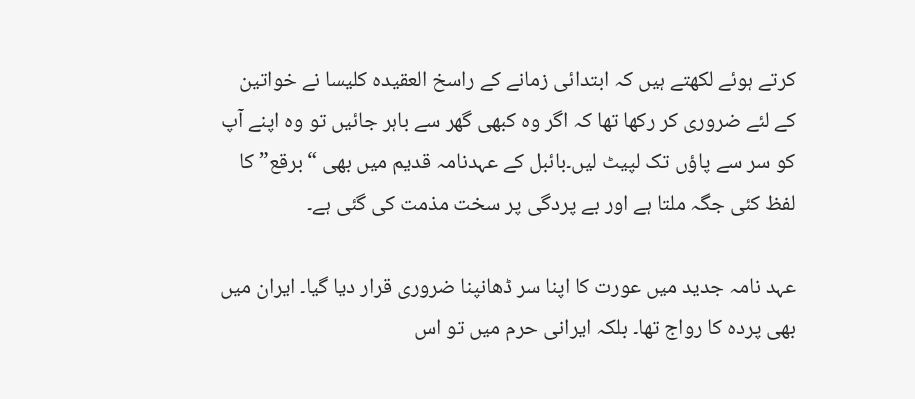کرتے ہوئے لکھتے ہیں کہ ابتدائی زمانے کے راسخ العقیدہ کلیسا نے خواتین کے لئے ضروری کر رکھا تھا کہ اگر وہ کبھی گھر سے باہر جائیں تو وہ اپنے آپ کو سر سے پاؤں تک لپیٹ لیں۔بائبل کے عہدنامہ قدیم میں بھی “برقع” کا لفظ کئی جگہ ملتا ہے اور بے پردگی پر سخت مذمت کی گئی ہے۔

عہد نامہ جدید میں عورت کا اپنا سر ڈھانپنا ضروری قرار دیا گیا۔ ایران میں بھی پردہ کا رواج تھا۔ بلکہ ایرانی حرم میں تو اس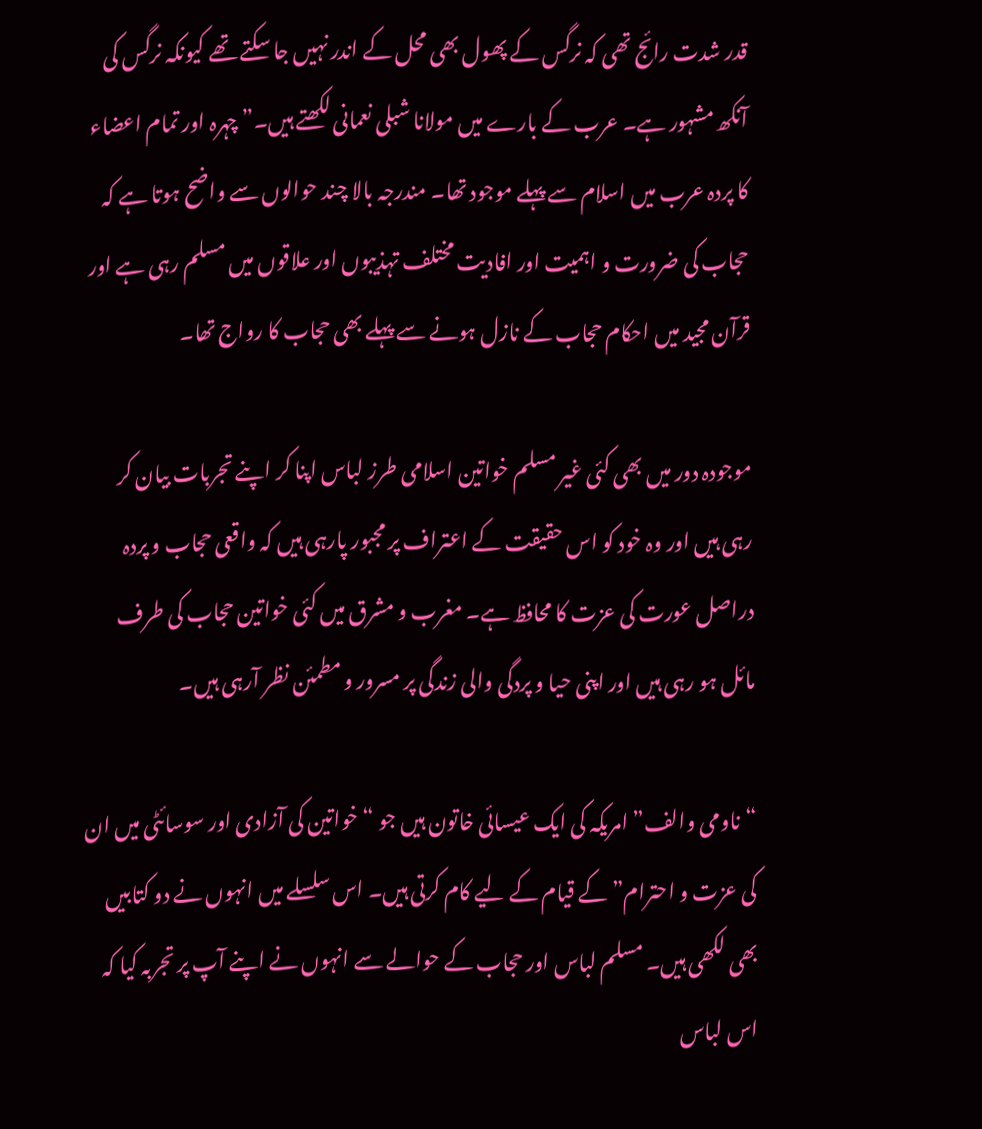قدر شدت رائج تھی کہ نرگس کے پھول بھی محل کے اندر نہیں جا سکتے تھے کیونکہ نرگس کی آنکھ مشہور ہے۔ عرب کے بارے میں مولانا شبلی نعمانی لکھتے ہیں۔” چہرہ اور تمام اعضاء کا پردہ عرب میں اسلام سے پہلے موجود تھا۔ مندرجہ بالا چند حوالوں سے واضح ہوتا ہے کہ حجاب کی ضرورت و اہمیت اور افادیت مختلف تہذیبوں اور علاقوں میں مسلم رہی ہے اور قرآن مجید میں احکام حجاب کے نازل ہونے سے پہلے بھی حجاب کا رواج تھا۔

موجودہ دور میں بھی کئی غیر مسلم خواتین اسلامی طرز لباس اپنا کر اپنے تجربات بیان کر رہی ہیں اور وہ خود کو اس حقیقت کے اعتراف پر مجبور پارہی ہیں کہ واقعی حجاب و پردہ دراصل عورت کی عزت کا محافظ ہے۔ مغرب و مشرق میں کئی خواتین حجاب کی طرف مائل ہو رہی ہیں اور اپنی حیا و پردگی والی زندگی پر مسرور و مطمئن نظر آرہی ہیں۔

“ناومی والف” امریکہ کی ایک عیسائی خاتون ہیں جو “خواتین کی آزادی اور سوسائٹی میں ان کی عزت و احترام” کے قیام کے لیے کام کرتی ہیں۔ اس سلسلے میں انہوں نے دو کتابیں بھی لکھی ہیں۔ مسلم لباس اور حجاب کے حوالے سے انہوں نے اپنے آپ پر تجربہ کیا کہ اس لباس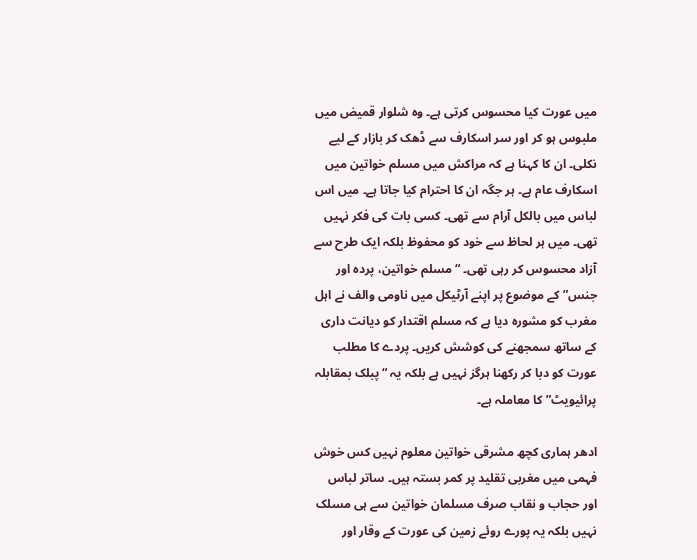میں عورت کیا محسوس کرتی ہے۔ وہ شلوار قمیض میں ملبوس ہو کر اور سر اسکارف سے ڈھک کر بازار کے لیے نکلی۔ ان کا کہنا ہے کہ مراکش میں مسلم خواتین میں اسکارف عام ہے۔ ہر جگہ ان کا احترام کیا جاتا ہے۔ میں اس لباس میں بالکل آرام سے تھی۔ کسی بات کی فکر نہیں تھی۔ میں ہر لحاظ سے خود کو محفوظ بلکہ ایک طرح سے آزاد محسوس کر رہی تھی۔ “مسلم خواتین، پردہ اور جنس” کے موضوع پر اپنے آرٹیکل میں ناومی والف نے اہل مغرب کو مشورہ دیا ہے کہ مسلم اقتدار کو دیانت داری کے ساتھ سمجھنے کی کوشش کریں۔ پردے کا مطلب عورت کو دبا کر رکھنا ہرگز نہیں ہے بلکہ یہ “پبلک بمقابلہ پرائیویٹ” کا معاملہ ہے۔

ادھر ہماری کچھ مشرقی خواتین معلوم نہیں کس خوش فہمی میں مغربی تقلید پر کمر بستہ ہیں۔ ساتر لباس اور حجاب و نقاب صرف مسلمان خواتین سے ہی مسلک نہیں بلکہ یہ پورے روئے زمین کی عورت کے وقار اور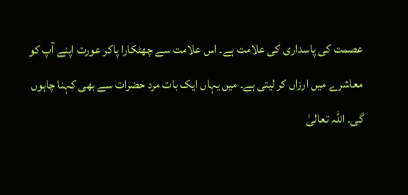عصمت کی پاسداری کی علامت ہے۔ اس علامت سے چھٹکارا پاکر عورت اپنے آپ کو معاشرے میں ارزاں کر لیتی ہے۔ میں یہاں ایک بات مرد حضرات سے بھی کہنا چاہوں گی۔ اللہ تعالیٰ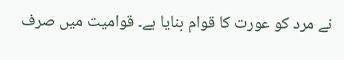نے مرد کو عورت کا قوام بنایا ہے۔ قوامیت میں صرف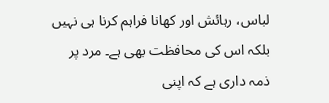لباس، رہائش اور کھانا فراہم کرنا ہی نہیں بلکہ اس کی محافظت بھی ہے۔ مرد پر ذمہ داری ہے کہ اپنی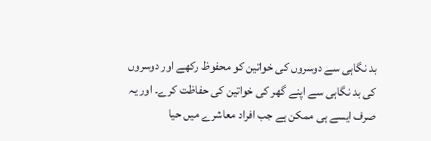بد نگاہی سے دوسروں کی خواتین کو محفوظ رکھے اور دوسروں کی بد نگاہی سے اپنے گھر کی خواتین کی حفاظت کرے۔ اور یہ صرف ایسے ہی ممکن ہے جب افراد معاشرے میں حیا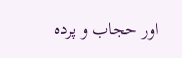اور حجاب و پردہ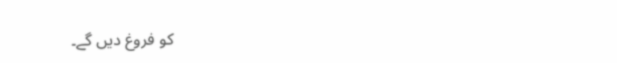کو فروغ دیں گے۔